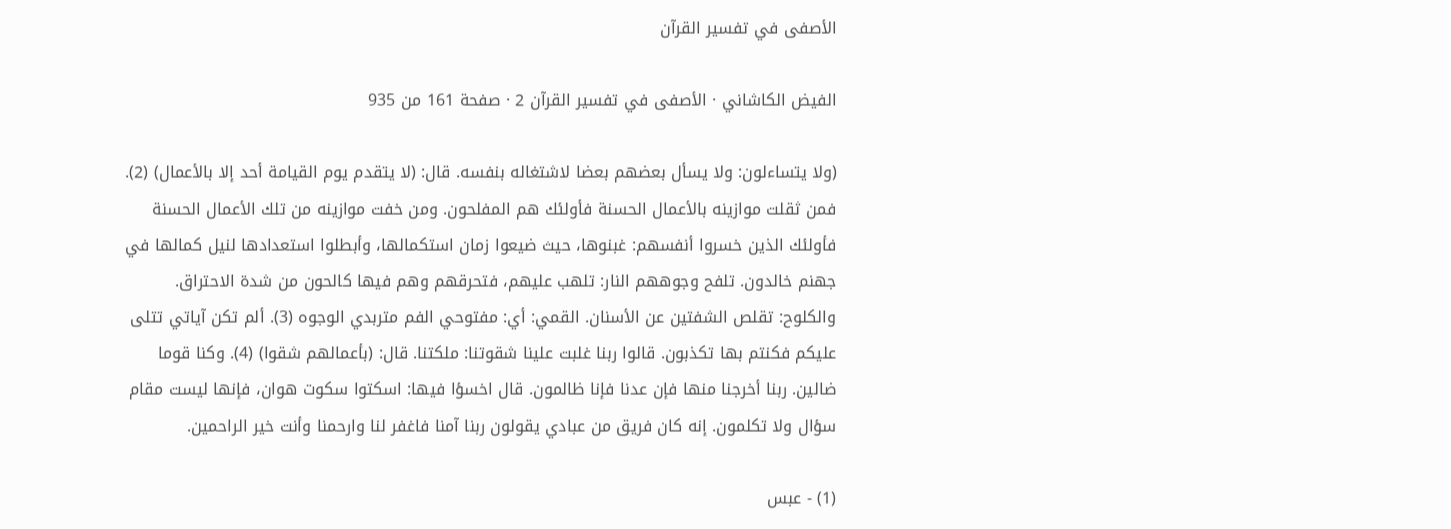الأصفى في تفسير القرآن

الفيض الكاشاني · الأصفى في تفسير القرآن 2 · صفحة 161 من 935

(ولا يتساءلون: ولا يسأل بعضهم بعضا لاشتغاله بنفسه. قال: (لا يتقدم يوم القيامة أحد إلا بالأعمال) (2). فمن ثقلت موازينه بالأعمال الحسنة فأولئك هم المفلحون. ومن خفت موازينه من تلك الأعمال الحسنة فأولئك الذين خسروا أنفسهم: غبنوها، حيث ضيعوا زمان استكمالها، وأبطلوا استعدادها لنيل كمالها في جهنم خالدون. تلفح وجوههم النار: تلهب عليهم، فتحرقهم وهم فيها كالحون من شدة الاحتراق. والكلوح: تقلص الشفتين عن الأسنان. القمي: أي: مفتوحي الفم متربدي الوجوه (3). ألم تكن آياتي تتلى عليكم فكنتم بها تكذبون. قالوا ربنا غلبت علينا شقوتنا: ملكتنا. قال: (بأعمالهم شقوا) (4). وكنا قوما ضالين. ربنا أخرجنا منها فإن عدنا فإنا ظالمون. قال اخسؤا فيها: اسكتوا سكوت هوان، فإنها ليست مقام سؤال ولا تكلمون. إنه كان فريق من عبادي يقولون ربنا آمنا فاغفر لنا وارحمنا وأنت خير الراحمين.

(1) - عبس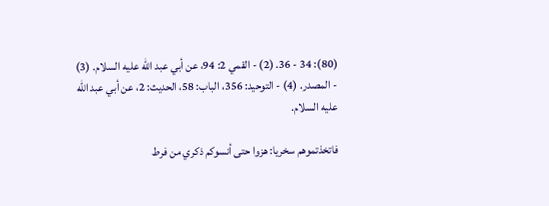(80): 34 - 36. (2) - القمي 2: 94، عن أبي عبد الله عليه السلام. (3) - المصدر. (4) - التوحيد: 356، الباب: 58، الحديث: 2، عن أبي عبد الله عليه السلام.

فاتخذتموهم سخريا: هزوا حتى أنسوكم ذكري من فرط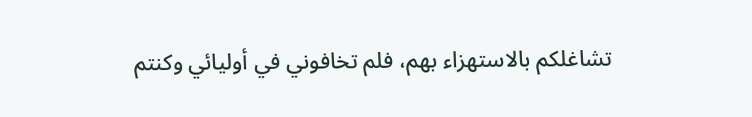تشاغلكم بالاستهزاء بهم، فلم تخافوني في أوليائي وكنتم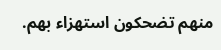منهم تضحكون استهزاء بهم.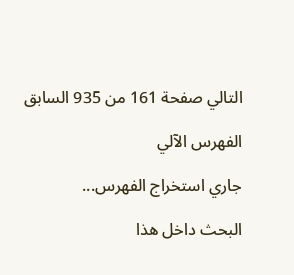التالي صفحة 161 من 935 السابق

الفهرس الآلي

جاري استخراج الفهرس...

البحث داخل هذا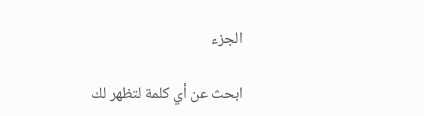الجزء

ابحث عن أي كلمة لتظهر لك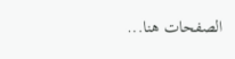الصفحات هنا...